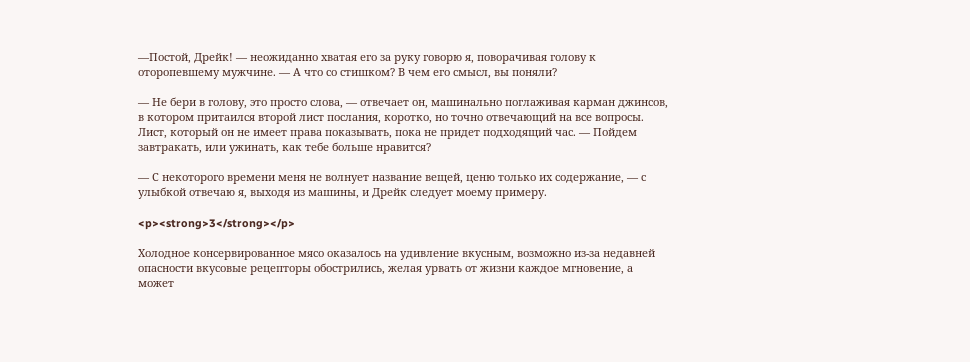—Постой, Дрейк! — неожиданно хватая его за руку говорю я, поворачивая голову к оторопевшему мужчине. — А что со стишком? В чем его смысл, вы поняли?

— Не бери в голову, это просто слова, — отвечает он, машинально поглаживая карман джинсов, в котором притаился второй лист послания, коротко, но точно отвечающий на все вопросы. Лист, который он не имеет права показывать, пока не придет подходящий час. — Пойдем завтракать, или ужинать, как тебе больше нравится?

— С некоторого времени меня не волнует название вещей, ценю только их содержание, — с улыбкой отвечаю я, выходя из машины, и Дрейк следует моему примеру.

<p><strong>3</strong></p>

Холодное консервированное мясо оказалось на удивление вкусным, возможно из-за недавней опасности вкусовые рецепторы обострились, желая урвать от жизни каждое мгновение, а может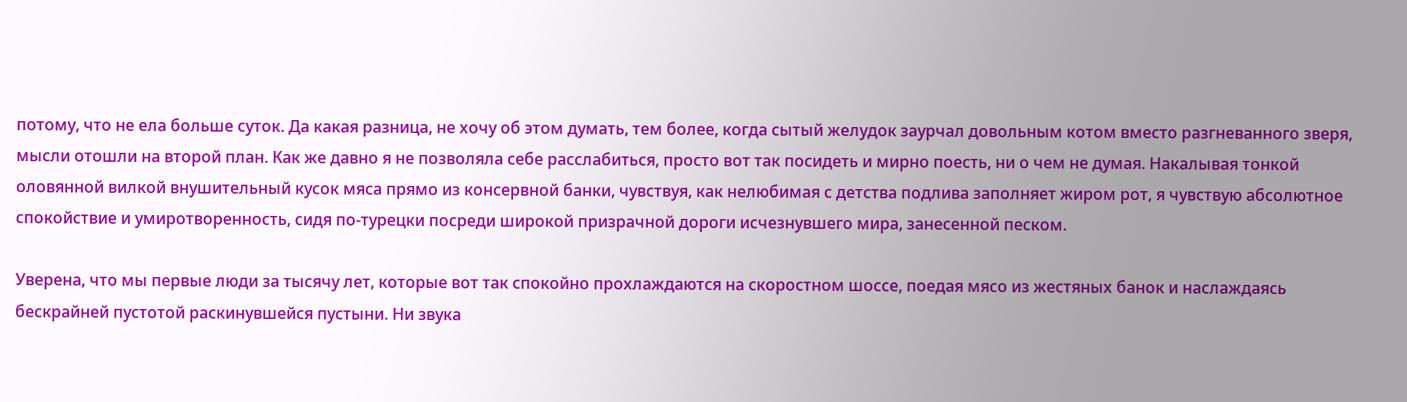потому, что не ела больше суток. Да какая разница, не хочу об этом думать, тем более, когда сытый желудок заурчал довольным котом вместо разгневанного зверя, мысли отошли на второй план. Как же давно я не позволяла себе расслабиться, просто вот так посидеть и мирно поесть, ни о чем не думая. Накалывая тонкой оловянной вилкой внушительный кусок мяса прямо из консервной банки, чувствуя, как нелюбимая с детства подлива заполняет жиром рот, я чувствую абсолютное спокойствие и умиротворенность, сидя по-турецки посреди широкой призрачной дороги исчезнувшего мира, занесенной песком.

Уверена, что мы первые люди за тысячу лет, которые вот так спокойно прохлаждаются на скоростном шоссе, поедая мясо из жестяных банок и наслаждаясь бескрайней пустотой раскинувшейся пустыни. Ни звука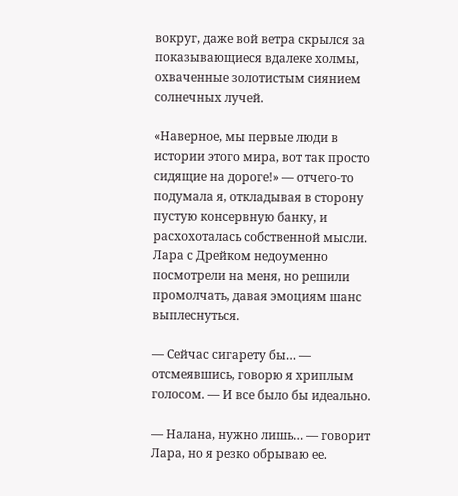вокруг, даже вой ветра скрылся за показывающиеся вдалеке холмы, охваченные золотистым сиянием солнечных лучей.

«Наверное, мы первые люди в истории этого мира, вот так просто сидящие на дороге!» — отчего-то подумала я, откладывая в сторону пустую консервную банку, и расхохоталась собственной мысли. Лара с Дрейком недоуменно посмотрели на меня, но решили промолчать, давая эмоциям шанс выплеснуться.

— Сейчас сигарету бы… — отсмеявшись, говорю я хриплым голосом. — И все было бы идеально.

— Налана, нужно лишь… — говорит Лара, но я резко обрываю ее.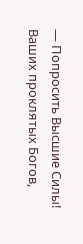— Попросить Высшие Силы! Ваших проклятых Богов,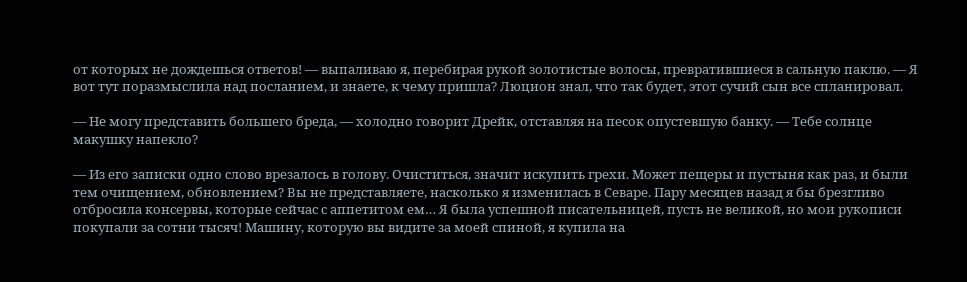от которых не дождешься ответов! — выпаливаю я, перебирая рукой золотистые волосы, превратившиеся в сальную паклю. — Я вот тут поразмыслила над посланием, и знаете, к чему пришла? Люцион знал, что так будет, этот сучий сын все спланировал.

— Не могу представить большего бреда, — холодно говорит Дрейк, отставляя на песок опустевшую банку. — Тебе солнце макушку напекло?

— Из его записки одно слово врезалось в голову. Очиститься, значит искупить грехи. Может пещеры и пустыня как раз, и были тем очищением, обновлением? Вы не представляете, насколько я изменилась в Севаре. Пару месяцев назад я бы брезгливо отбросила консервы, которые сейчас с аппетитом ем… Я была успешной писательницей, пусть не великой, но мои рукописи покупали за сотни тысяч! Машину, которую вы видите за моей спиной, я купила на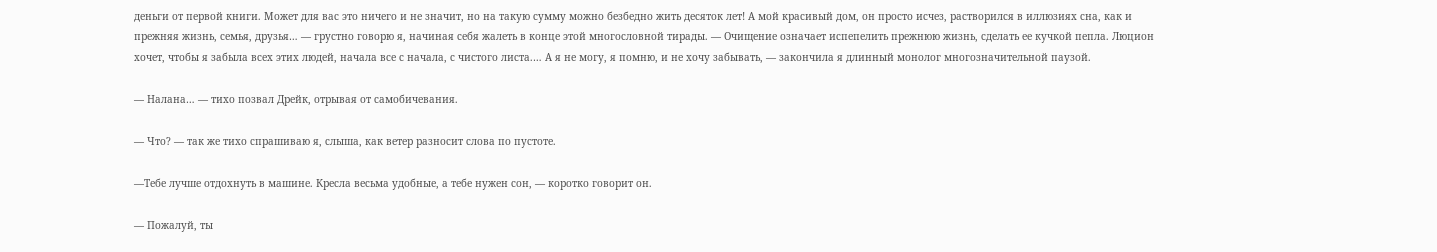деньги от первой книги. Может для вас это ничего и не значит, но на такую сумму можно безбедно жить десяток лет! А мой красивый дом, он просто исчез, растворился в иллюзиях сна, как и прежняя жизнь, семья, друзья… — грустно говорю я, начиная себя жалеть в конце этой многословной тирады. — Очищение означает испепелить прежнюю жизнь, сделать ее кучкой пепла. Люцион хочет, чтобы я забыла всех этих людей, начала все с начала, с чистого листа.… А я не могу, я помню, и не хочу забывать, — закончила я длинный монолог многозначительной паузой.

— Налана… — тихо позвал Дрейк, отрывая от самобичевания.

— Что? — так же тихо спрашиваю я, слыша, как ветер разносит слова по пустоте.

—Тебе лучше отдохнуть в машине. Кресла весьма удобные, а тебе нужен сон, — коротко говорит он.

— Пожалуй, ты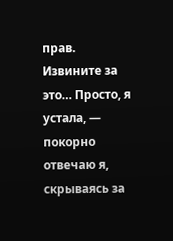прав. Извините за это… Просто, я устала, — покорно отвечаю я, скрываясь за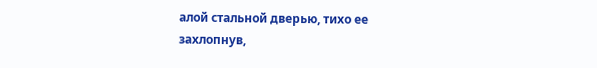алой стальной дверью, тихо ее захлопнув,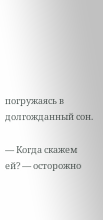погружаясь в долгожданный сон.

— Когда скажем ей? — осторожно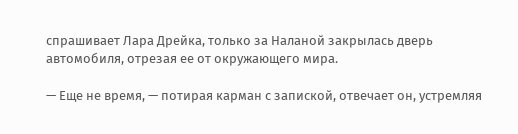спрашивает Лара Дрейка, только за Наланой закрылась дверь автомобиля, отрезая ее от окружающего мира.

— Еще не время, — потирая карман с запиской, отвечает он, устремляя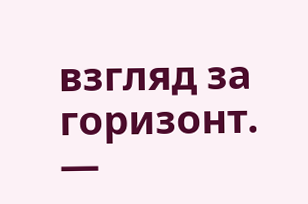взгляд за горизонт. —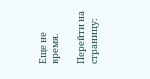Еще не время.

Перейти на страницу: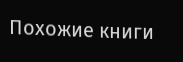Похожие книги